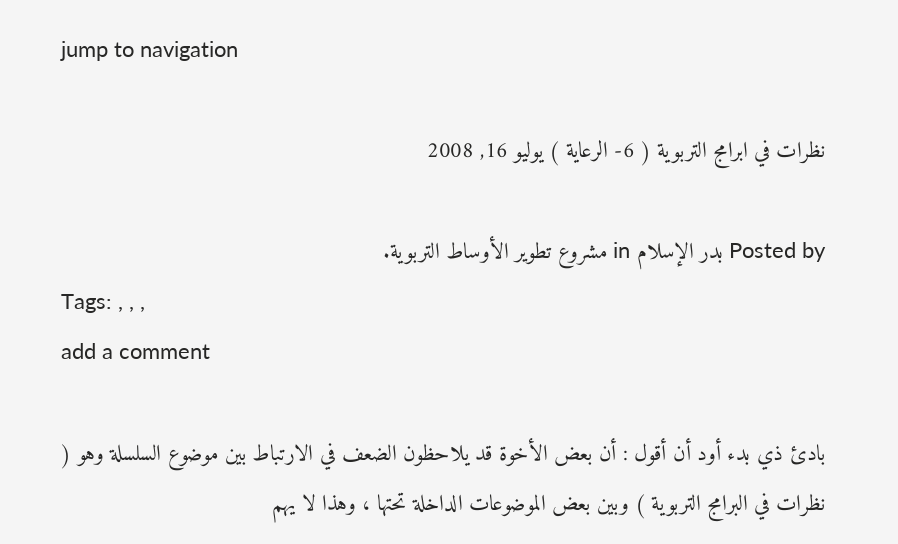jump to navigation

نظرات في ابرامج التربوية ( 6- الرعاية ) يوليو 16, 2008

Posted by بدر الإسلام in مشروع تطوير الأوساط التربوية.
Tags: , , ,
add a comment

بادئ ذي بدء أود أن أقول : أن بعض الأخوة قد يلاحظون الضعف في الارتباط بين موضوع السلسلة وهو ( نظرات في البرامج التربوية ) وبين بعض الموضوعات الداخلة تحتها ، وهذا لا يهم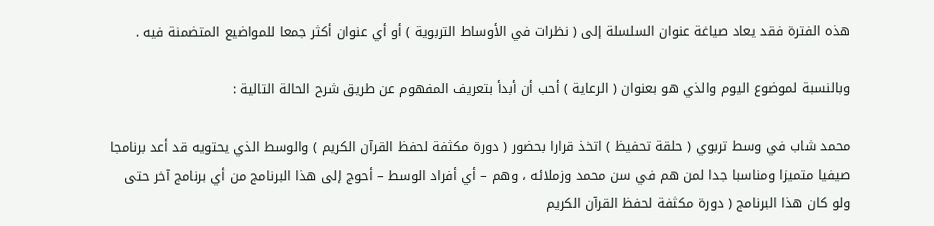هذه الفترة فقد يعاد صياغة عنوان السلسلة إلى ( نظرات في الأوساط التربوية ) أو أي عنوان أكثر جمعا للمواضيع المتضمنة فيه .

وبالنسبة لموضوع اليوم والذي هو بعنوان ( الرعاية ) أحب أن أبدأ بتعريف المفهوم عن طريق شرح الحالة التالية :

محمد شاب في وسط تربوي ( حلقة تحفيظ ) اتخذ قرارا بحضور ( دورة مكثفة لحفظ القرآن الكريم ) والوسط الذي يحتويه قد أعد برنامجا صيفيا متميزا ومناسبا جدا لمن هم في سن محمد وزملائه ، وهم – أي أفراد الوسط – أحوج إلى هذا البرنامج من أي برنامج آخر حتى ولو كان هذا البرنامج ( دورة مكثفة لحفظ القرآن الكريم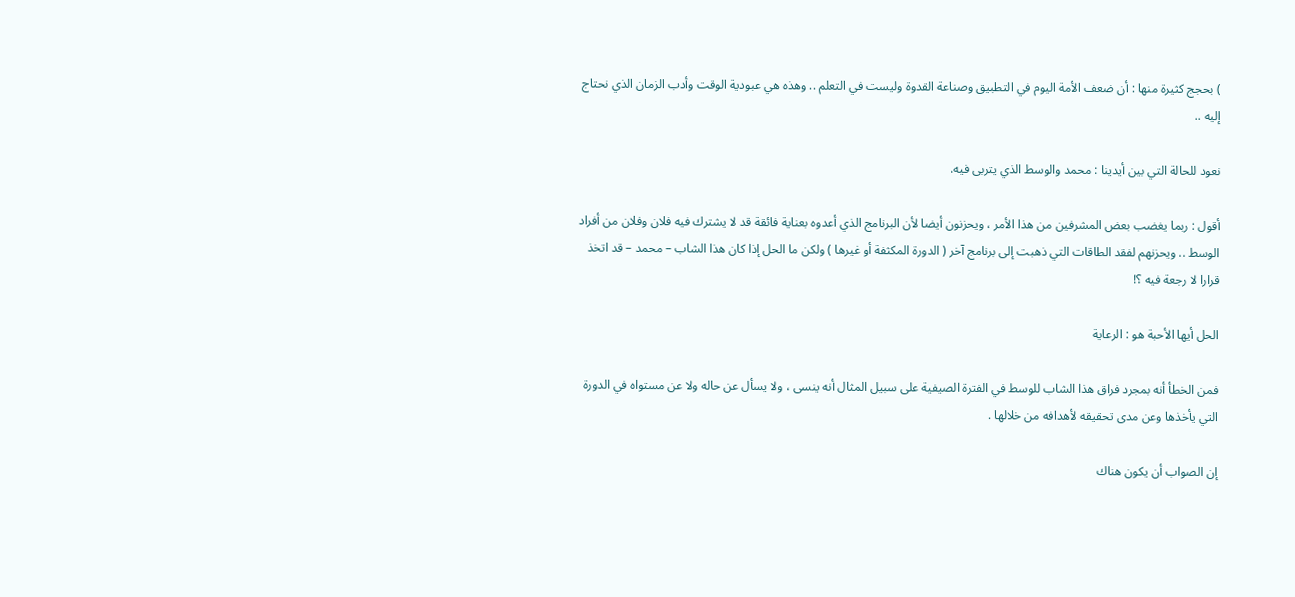) بحجج كثيرة منها : أن ضعف الأمة اليوم في التطبيق وصناعة القدوة وليست في التعلم .. وهذه هي عبودية الوقت وأدب الزمان الذي نحتاج إليه ..

نعود للحالة التي بين أيدينا : محمد والوسط الذي يتربى فيه.

أقول : ربما يغضب بعض المشرفين من هذا الأمر ، ويحزنون أيضا لأن البرنامج الذي أعدوه بعناية فائقة قد لا يشترك فيه فلان وفلان من أفراد الوسط .. ويحزنهم لفقد الطاقات التي ذهبت إلى برنامج آخر ( الدورة المكثفة أو غيرها ) ولكن ما الحل إذا كان هذا الشاب – محمد – قد اتخذ قرارا لا رجعة فيه ؟!

الحل أيها الأحبة هو : الرعاية

فمن الخطأ أنه بمجرد فراق هذا الشاب للوسط في الفترة الصيفية على سبيل المثال أنه ينسى ، ولا يسأل عن حاله ولا عن مستواه في الدورة التي يأخذها وعن مدى تحقيقه لأهدافه من خلالها .

إن الصواب أن يكون هناك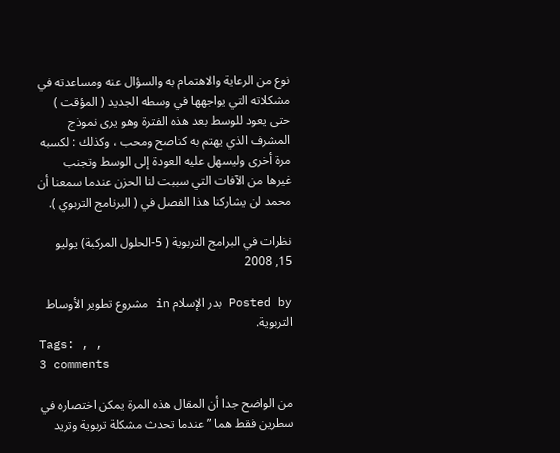نوع من الرعاية والاهتمام به والسؤال عنه ومساعدته في مشكلاته التي يواجهها في وسطه الجديد ( المؤقت ) حتى يعود للوسط بعد هذه الفترة وهو يرى نموذج المشرف الذي يهتم به كناصح ومحب ، وكذلك : لكسبه مرة أخرى وليسهل عليه العودة إلى الوسط وتجنب غيرها من الآفات التي سببت لنا الحزن عندما سمعنا أن محمد لن يشاركنا هذا الفصل في ( البرنامج التربوي ).

نظرات في البرامج التربوية ( 5-الحلول المركبة) يوليو 15, 2008

Posted by بدر الإسلام in مشروع تطوير الأوساط التربوية.
Tags: , ,
3 comments

من الواضح جدا أن المقال هذه المرة يمكن اختصاره في سطرين فقط هما ” عندما تحدث مشكلة تربوية وتريد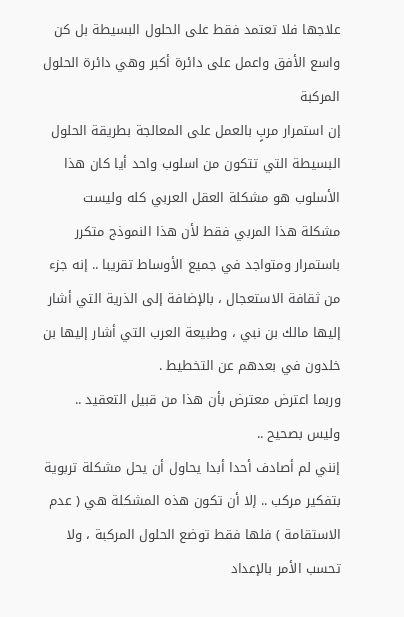علاجها فلا تعتمد فقط على الحلول البسيطة بل كن واسع الأفق واعمل على دائرة أكبر وهي دائرة الحلول المركبة
إن استمرار مربٍ بالعمل على المعالجة بطريقة الحلول البسيطة التي تتكون من اسلوب واحد أيا كان هذا الأسلوب هو مشكلة العقل العربي كله وليست مشكلة هذا المربي فقط لأن هذا النموذج متكرر باستمرار ومتواجد في جميع الأوساط تقريبا .. إنه جزء من ثقافة الاستعجال ، بالإضافة إلى الذرية التي أشار إليها مالك بن نبي ، وطبيعة العرب التي أشار إليها بن خلدون في بعدهم عن التخطيط .
وربما اعترض معترض بأن هذا من قبيل التعقيد ..
وليس بصحيح ..
إنني لم أصادف أحدا أبدا يحاول أن يحل مشكلة تربوية بتفكير مركب .. إلا أن تكون هذه المشكلة هي ( عدم الاستقامة ) فلها فقط توضع الحلول المركبة ، ولا تحسب الأمر بالإعداد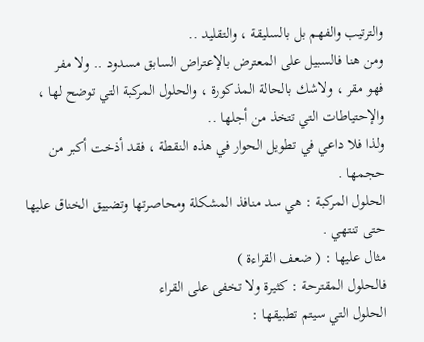والترتيب والفهم بل بالسليقة ، والتقليد ..
ومن هنا فالسبيل على المعترض بالإعتراض السابق مسدود .. ولا مفر
فهو مقر ، ولاشك بالحالة المذكورة ، والحلول المركبة التي توضح لها ، والإحتياطات التي تتخذ من أجلها ..
ولذا فلا داعي في تطويل الحوار في هذه النقطة ، فقد أذخت أكبر من حجمها .
الحلول المركبة : هي سد منافذ المشكلة ومحاصرتها وتضييق الخناق عليها حتى تنتهي .
مثال عليها : ( ضعف القراءة )
فالحلول المقترحة : كثيرة ولا تخفى على القراء
الحلول التي سيتم تطبيقها :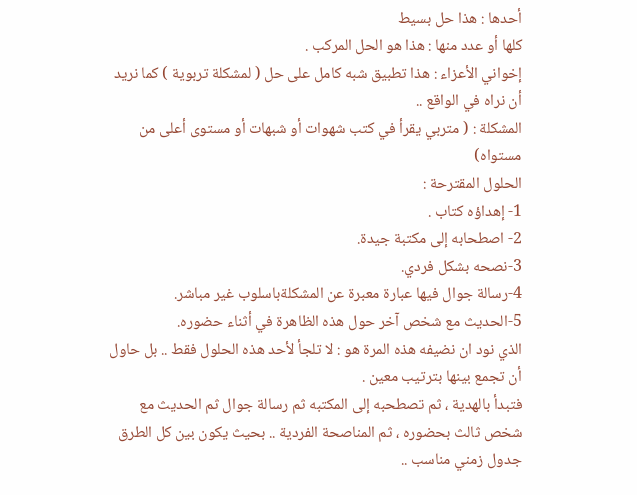أحدها : هذا حل بسيط
كلها أو عدد منها : هذا هو الحل المركب .
إخواني الأعزاء : هذا تطبيق شبه كامل على حل ( لمشكلة تربوية ) كما نريد أن نراه في الواقع ..
المشكلة : ( متربي يقرأ في كتب شهوات أو شبهات أو مستوى أعلى من مستواه)
الحلول المقترحة :
1- إهداؤه كتاب .
2- اصطحابه إلى مكتبة جيدة.
3-نصحه بشكل فردي.
4-رسالة جوال فيها عبارة معبرة عن المشكلةباسلوب غير مباشر.
5-الحديث مع شخص آخر حول هذه الظاهرة في أثناء حضوره.
الذي نود ان نضيفه هذه المرة هو : لا تلجأ لأحد هذه الحلول فقط .. بل حاول أن تجمع بينها بترتيب معين .
فتبدأ بالهدية ، ثم تصطحبه إلى المكتبه ثم رسالة جوال ثم الحديث مع شخص ثالث بحضوره ، ثم المناصحة الفردية .. بحيث يكون بين كل الطرق جدول زمني مناسب ..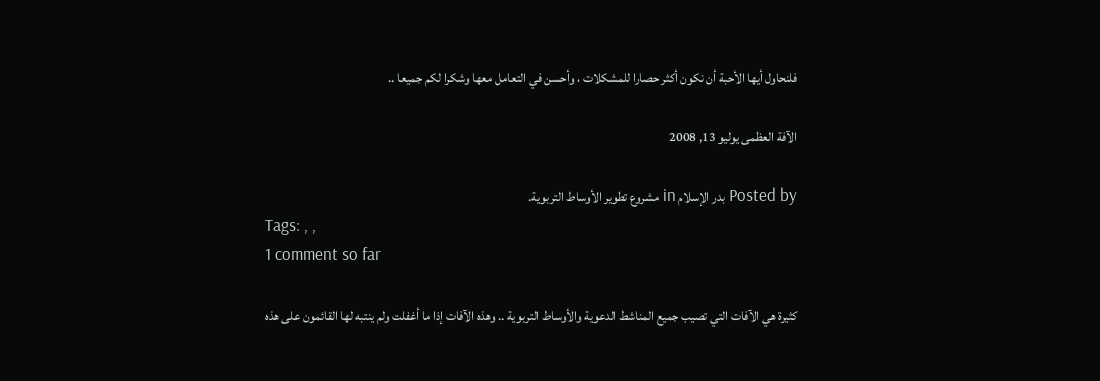فلنحاول أيها الأحبة أن نكون أكثر حصارا للمشكلات ، وأحسن في التعامل معها وشكرا لكم جميعا ..

الآفة العظمى يوليو 13, 2008

Posted by بدر الإسلام in مشروع تطوير الأوساط التربوية.
Tags: , ,
1 comment so far

كثيرة هي الآفات التي تصيب جميع المناشط الدعوية والأوساط التربوية .. وهذه الآفات إذا ما أغفلت ولم ينتبه لها القائمون على هذه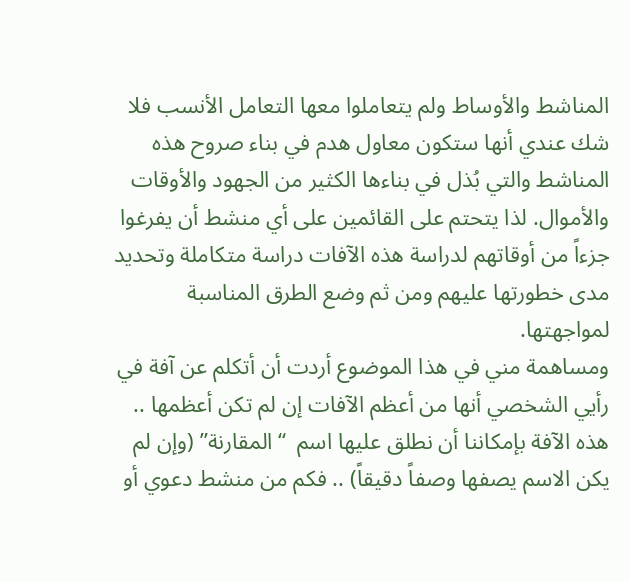المناشط والأوساط ولم يتعاملوا معها التعامل الأنسب فلا شك عندي أنها ستكون معاول هدم في بناء صروح هذه المناشط والتي بُذل في بناءها الكثير من الجهود والأوقات والأموال. لذا يتحتم على القائمين على أي منشط أن يفرغوا جزءاً من أوقاتهم لدراسة هذه الآفات دراسة متكاملة وتحديد مدى خطورتها عليهم ومن ثم وضع الطرق المناسبة لمواجهتها.
ومساهمة مني في هذا الموضوع أردت أن أتكلم عن آفة في رأيي الشخصي أنها من أعظم الآفات إن لم تكن أعظمها .. هذه الآفة بإمكاننا أن نطلق عليها اسم  “المقارنة” (وإن لم يكن الاسم يصفها وصفاً دقيقاً) .. فكم من منشط دعوي أو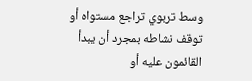وسط تربوي تراجع مستواه أو توقف نشاطه بمجرد أن يبدأ القائمون عليه أو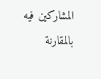المشاركين فيه بالمقارنة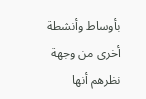بأوساط وأنشطة أخرى من وجهة نظرهم أنها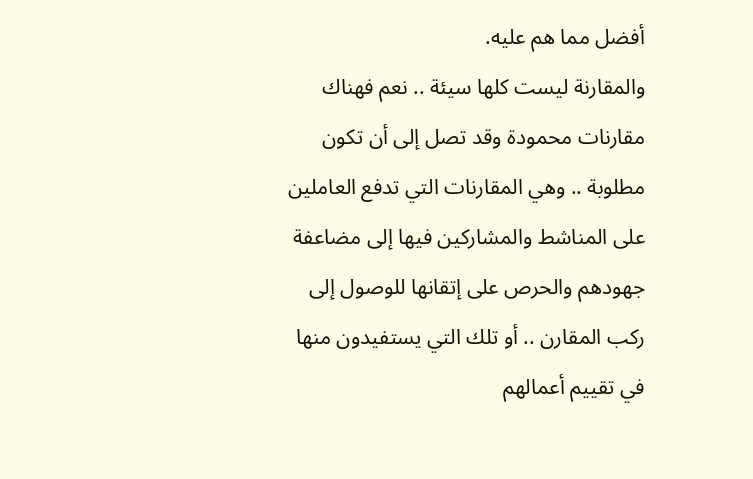أفضل مما هم عليه.
والمقارنة ليست كلها سيئة .. نعم فهناك مقارنات محمودة وقد تصل إلى أن تكون مطلوبة .. وهي المقارنات التي تدفع العاملين على المناشط والمشاركين فيها إلى مضاعفة جهودهم والحرص على إتقانها للوصول إلى ركب المقارن .. أو تلك التي يستفيدون منها في تقييم أعمالهم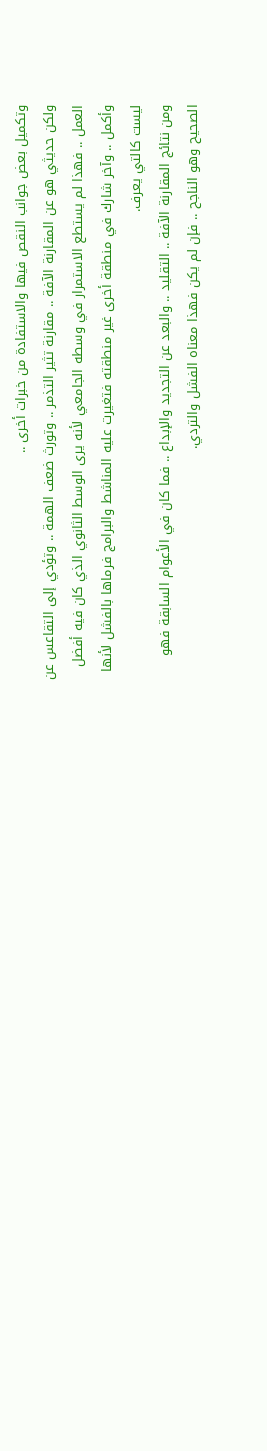وتكميل بعض جوانب النقص فيها والاستفادة من خبرات أخرى ..
ولكن حديثي هو عن المقارنة الآفة .. مقارنة تثير التذمر .. وتورث ضعف الهمة .. وتؤدي إلى التقاعس عن العمل .. فهذا لم يستطع الاستمرار في وسطه الجامعي لأنه يرى الوسط الثانوي الذي كان فيه أفضل وأكمل .. وآخر شارك في منطقة أخرى غير منطقته فتغيرت عليه المناشط والبرامج فرماها بالفشل لأنها ليست كالتي يعرف.
ومن نتائج المقارنة الآفة .. التقليد .. والبعد عن التجديد والإبداع .. فما كان في الأعوام السابقة فهو الصحيح وهو الناجح .. فإن لم يكن فهذا معناه الفشل والتردي.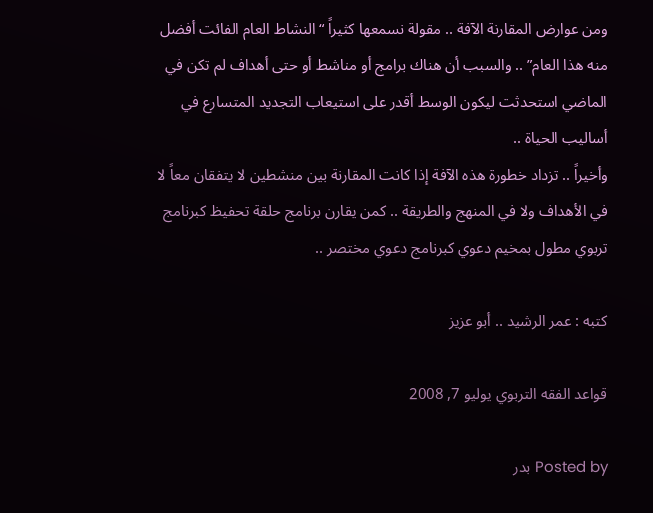ومن عوارض المقارنة الآفة .. مقولة نسمعها كثيراً “النشاط العام الفائت أفضل منه هذا العام” .. والسبب أن هناك برامج أو مناشط أو حتى أهداف لم تكن في الماضي استحدثت ليكون الوسط أقدر على استيعاب التجديد المتسارع في أساليب الحياة ..
وأخيراً .. تزداد خطورة هذه الآفة إذا كانت المقارنة بين منشطين لا يتفقان معاً لا في الأهداف ولا في المنهج والطريقة .. كمن يقارن برنامج حلقة تحفيظ كبرنامج تربوي مطول بمخيم دعوي كبرنامج دعوي مختصر ..

كتبه : عمر الرشيد .. أبو عزيز

قواعد الفقه التربوي يوليو 7, 2008

Posted by بدر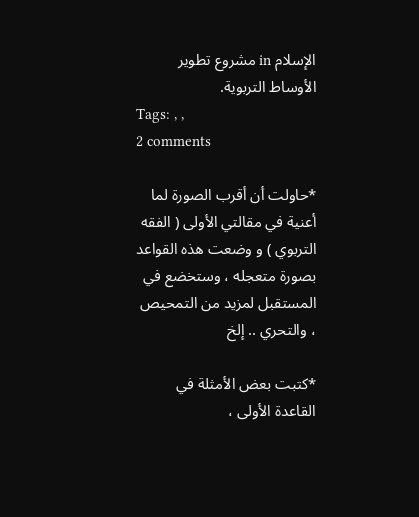الإسلام in مشروع تطوير الأوساط التربوية.
Tags: , ,
2 comments

*حاولت أن أقرب الصورة لما أعنية في مقالتي الأولى ( الفقه التربوي ) و وضعت هذه القواعد بصورة متعجله ، وستخضع في المستقبل لمزيد من التمحيص ، والتحري .. إلخ

*كتبت بعض الأمثلة في القاعدة الأولى ،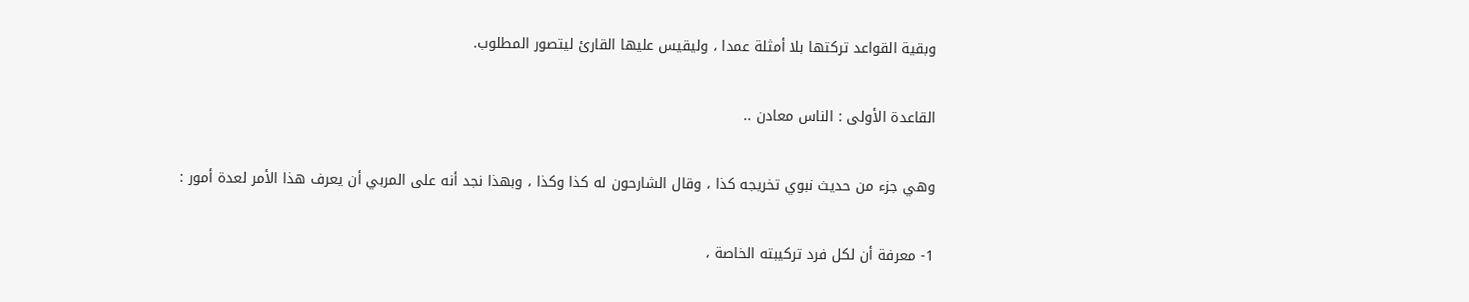وبقية القواعد تركتها بلا أمثلة عمدا ، وليقيس عليها القارئ ليتصور المطلوب.

القاعدة الأولى : الناس معادن ..

وهي جزء من حديث نبوي تخريجه كذا ، وقال الشارحون له كذا وكذا ، وبهذا نجد أنه على المربي أن يعرف هذا الأمر لعدة أمور :

1- معرفة أن لكل فرد تركيبته الخاصة ،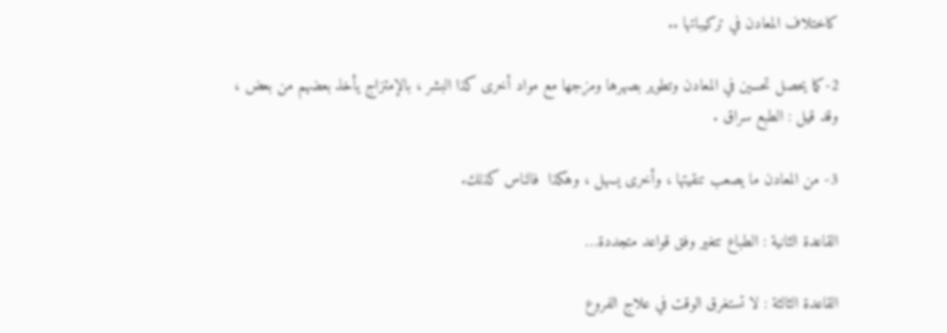كاختلاف المعادن في تركيباتها ..

2-كما يحصل تحسين في المعادن وتطوير بصهرها ومزجها مع مواد أخرى كذا البشر ، بالإمتزاج يأخذ بعضهم من بعض ، وقد قيل : الطبع سراق .

3- من المعادن ما يصعب تنقيتها ، وأخرى يسهل ، وهكذا  فالناس كذلك.

القاعدة الثانية : الطباع تتغير وفق قواعد متجددة…

القاعدة الثالثة : لا تستغرق الوقت في علاج الفروع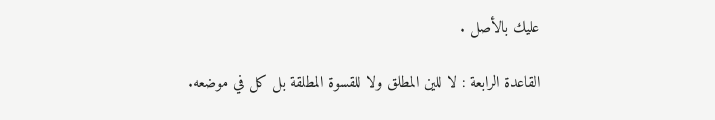عليك بالأصل .

القاعدة الرابعة : لا للين المطلق ولا للقسوة المطلقة بل كل في موضعه.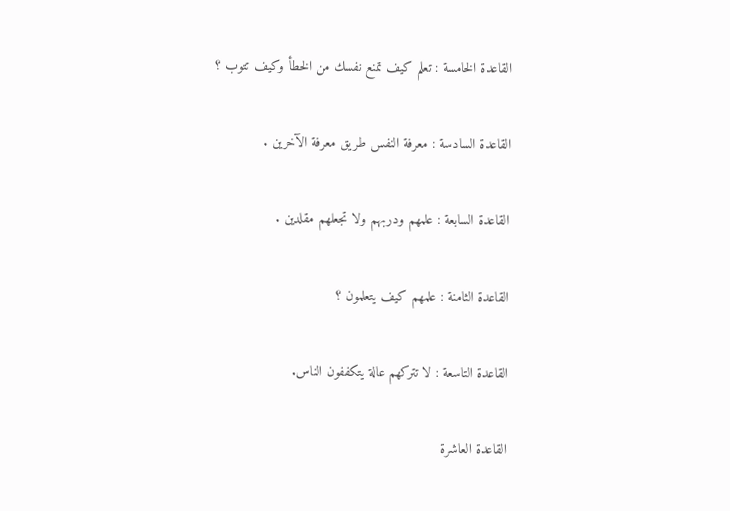القاعدة الخامسة : تعلم كيف تمنع نفسك من الخطأ وكيف تتوب ؟

القاعدة السادسة : معرفة النفس طريق معرفة الآخرين .

القاعدة السابعة : علمهم ودربهم ولا تجعلهم مقلدين .

القاعدة الثامنة : علمهم كيف يتعلمون ؟

القاعدة التاسعة : لا تتركهم عالة يتكففون الناس.

القاعدة العاشرة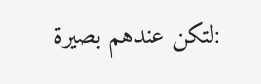:لتكن عندهم بصيرة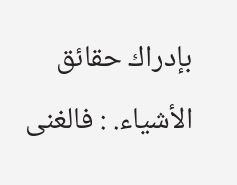بإدراك حقائق الأشياء. : فالغنى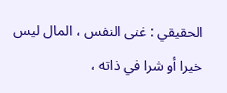الحقيقي : غنى النفس ، المال ليس خيرا أو شرا في ذاته ،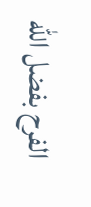الفرح بفضل الله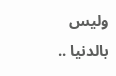وليس بالدنيا ..